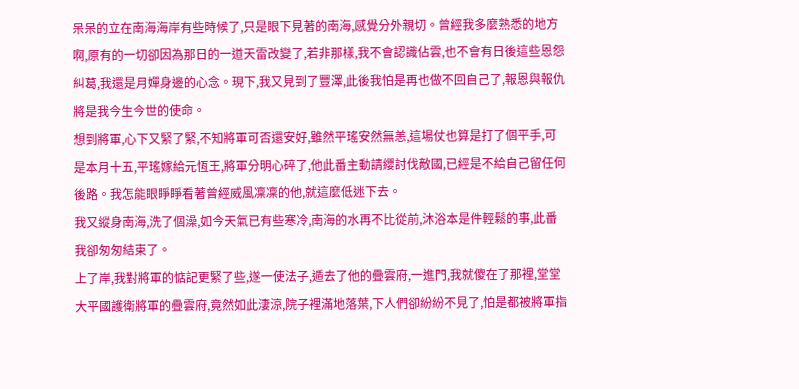呆呆的立在南海海岸有些時候了,只是眼下見著的南海,感覺分外親切。曾經我多麼熟悉的地方啊,原有的一切卻因為那日的一道天雷改變了,若非那樣,我不會認識佔雲,也不會有日後這些恩怨糾葛,我還是月嬋身邊的心念。現下,我又見到了豐澤,此後我怕是再也做不回自己了,報恩與報仇將是我今生今世的使命。
想到將軍,心下又緊了緊,不知將軍可否還安好,雖然平瑤安然無恙,這場仗也算是打了個平手,可是本月十五,平瑤嫁給元恆王,將軍分明心碎了,他此番主動請纓討伐敵國,已經是不給自己留任何後路。我怎能眼睜睜看著曾經威風凜凜的他,就這麼低迷下去。
我又縱身南海,洗了個澡,如今天氣已有些寒冷,南海的水再不比從前,沐浴本是件輕鬆的事,此番我卻匆匆結束了。
上了岸,我對將軍的惦記更緊了些,遂一使法子,遁去了他的疊雲府,一進門,我就傻在了那裡,堂堂大平國護衛將軍的疊雲府,竟然如此淒涼,院子裡滿地落葉,下人們卻紛紛不見了,怕是都被將軍指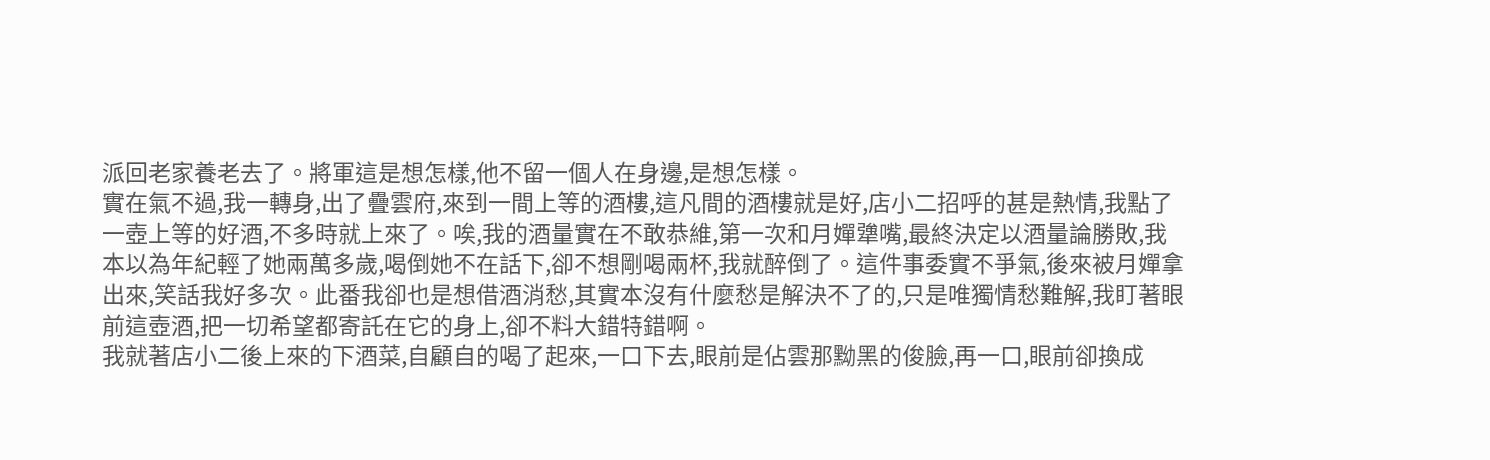派回老家養老去了。將軍這是想怎樣,他不留一個人在身邊,是想怎樣。
實在氣不過,我一轉身,出了疊雲府,來到一間上等的酒樓,這凡間的酒樓就是好,店小二招呼的甚是熱情,我點了一壺上等的好酒,不多時就上來了。唉,我的酒量實在不敢恭維,第一次和月嬋犟嘴,最終決定以酒量論勝敗,我本以為年紀輕了她兩萬多歲,喝倒她不在話下,卻不想剛喝兩杯,我就醉倒了。這件事委實不爭氣,後來被月嬋拿出來,笑話我好多次。此番我卻也是想借酒消愁,其實本沒有什麼愁是解決不了的,只是唯獨情愁難解,我盯著眼前這壺酒,把一切希望都寄託在它的身上,卻不料大錯特錯啊。
我就著店小二後上來的下酒菜,自顧自的喝了起來,一口下去,眼前是佔雲那黝黑的俊臉,再一口,眼前卻換成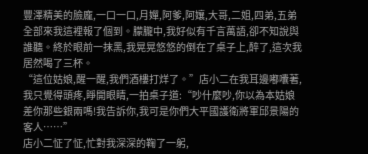豐澤精美的臉龐,一口一口,月嬋,阿爹,阿孃,大哥,二姐,四弟,五弟全部來我這裡報了個到。朦朧中,我好似有千言萬語,卻不知說與誰聽。終於眼前一抹黑,我晃晃悠悠的倒在了桌子上,醉了,這次我居然喝了三杯。
“這位姑娘,醒一醒,我們酒樓打烊了。”店小二在我耳邊嘟囔著,我只覺得頭疼,睜開眼睛,一拍桌子道:“吵什麼吵,你以為本姑娘差你那些銀兩嗎!我告訴你,我可是你們大平國護衛將軍邱景陽的客人……”
店小二怔了怔,忙對我深深的鞠了一躬,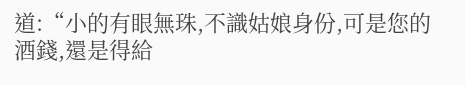道:“小的有眼無珠,不識姑娘身份,可是您的酒錢,還是得給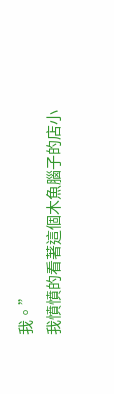我。”
我憤憤的看著這個木魚腦子的店小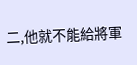二,他就不能給將軍